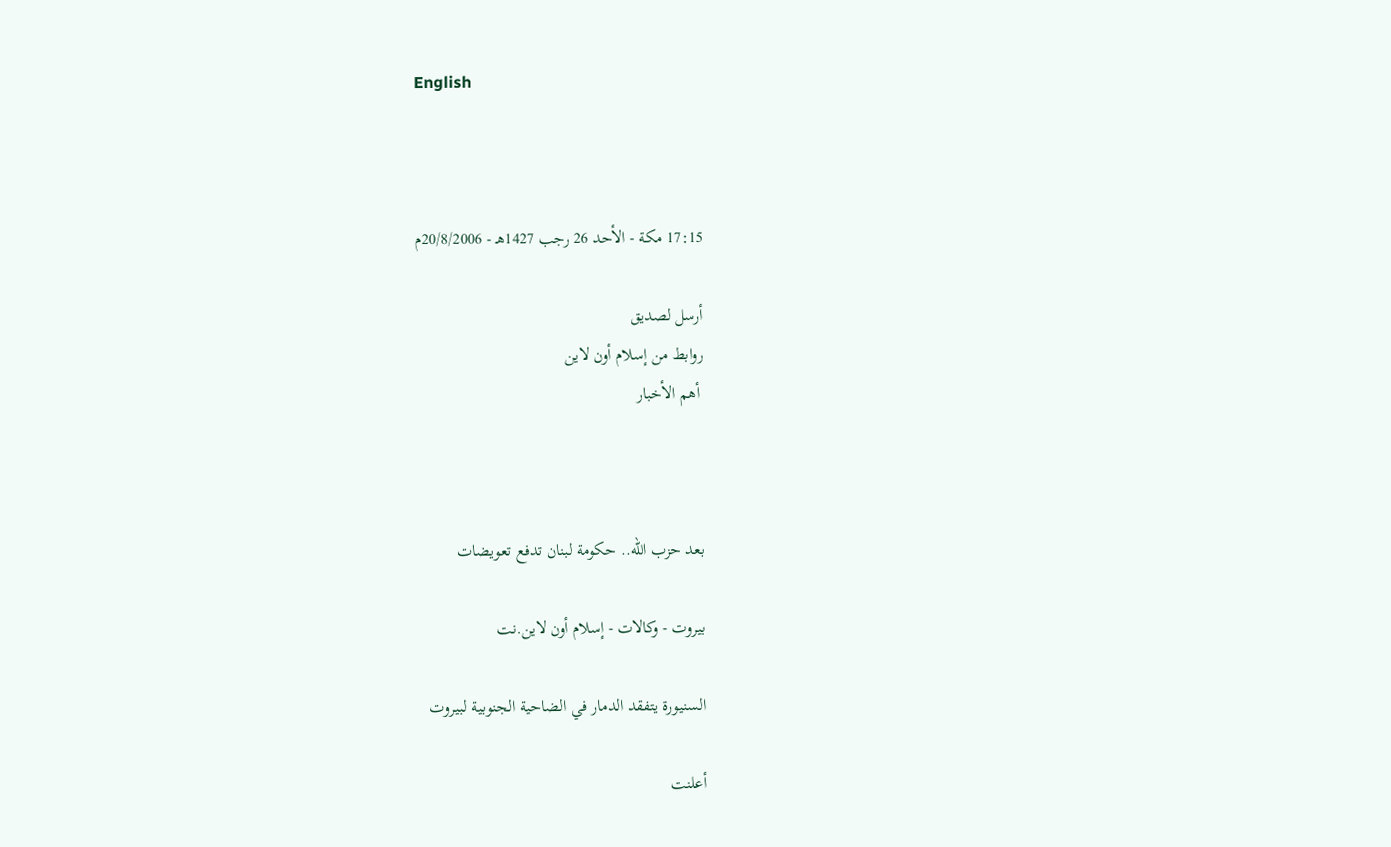English



17:15 مكة - الأحد 26 رجب 1427هـ - 20/8/2006م

أرسل لصديق
روابط من إسلام أون لاين
 أهم الأخبار



بعد حزب الله.. حكومة لبنان تدفع تعويضات

بيروت - وكالات - إسلام أون لاين.نت

السنيورة يتفقد الدمار في الضاحية الجنوبية لبيروت

أعلنت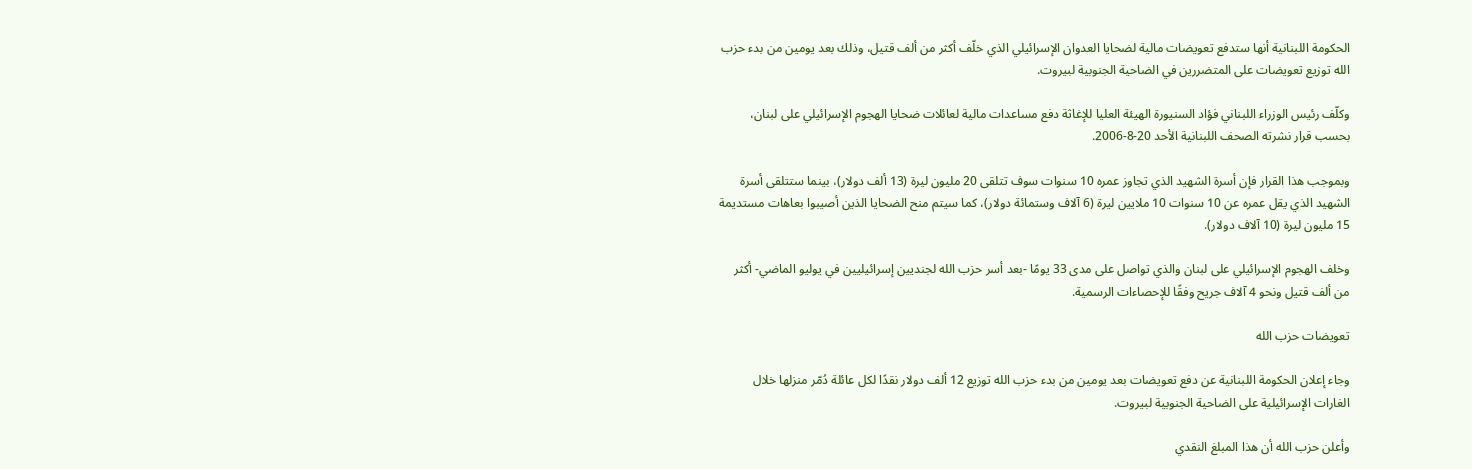الحكومة اللبنانية أنها ستدفع تعويضات مالية لضحايا العدوان الإسرائيلي الذي خلّف أكثر من ألف قتيل، وذلك بعد يومين من بدء حزب الله توزيع تعويضات على المتضررين في الضاحية الجنوبية لبيروت.

وكلّف رئيس الوزراء اللبناني فؤاد السنيورة الهيئة العليا للإغاثة دفع مساعدات مالية لعائلات ضحايا الهجوم الإسرائيلي على لبنان، بحسب قرار نشرته الصحف اللبنانية الأحد 20-8-2006.

وبموجب هذا القرار فإن أسرة الشهيد الذي تجاوز عمره 10 سنوات سوف تتلقى 20 مليون ليرة (13 ألف دولار)، بينما ستتلقى أسرة الشهيد الذي يقل عمره عن 10 سنوات 10 ملايين ليرة (6 آلاف وستمائة دولار)، كما سيتم منح الضحايا الذين أصيبوا بعاهات مستديمة 15 مليون ليرة (10 آلاف دولار).

وخلف الهجوم الإسرائيلي على لبنان والذي تواصل على مدى 33 يومًا -بعد أسر حزب الله لجنديين إسرائيليين في يوليو الماضي- أكثر من ألف قتيل ونحو 4 آلاف جريح وفقًا للإحصاءات الرسمية.

تعويضات حزب الله

وجاء إعلان الحكومة اللبنانية عن دفع تعويضات بعد يومين من بدء حزب الله توزيع 12 ألف دولار نقدًا لكل عائلة دُمّر منزلها خلال الغارات الإسرائيلية على الضاحية الجنوبية لبيروت.

وأعلن حزب الله أن هذا المبلغ النقدي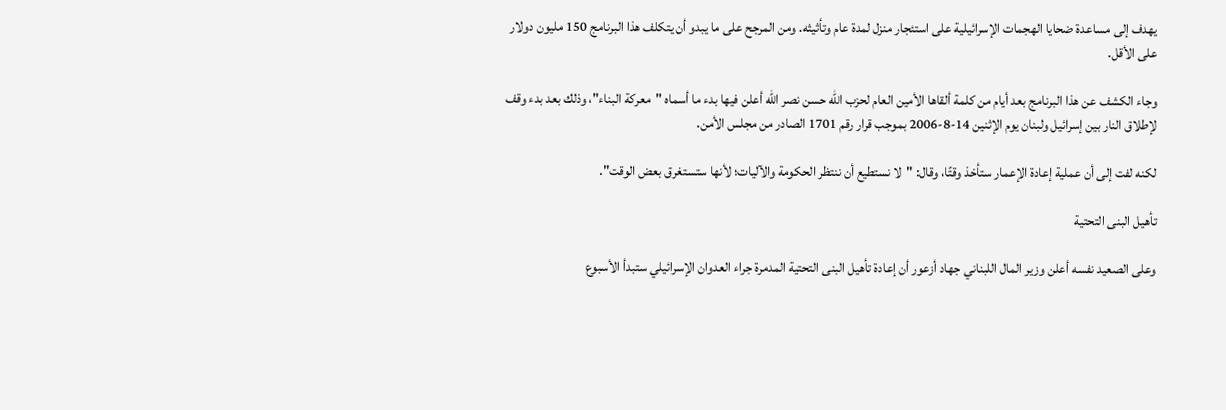يهدف إلى مساعدة ضحايا الهجمات الإسرائيلية على استئجار منزل لمدة عام وتأثيثه. ومن المرجح على ما يبدو أن يتكلف هذا البرنامج 150 مليون دولار على الأقل.

وجاء الكشف عن هذا البرنامج بعد أيام من كلمة ألقاها الأمين العام لحزب الله حسن نصر الله أعلن فيها بدء ما أسماه "معركة البناء"، وذلك بعد بدء وقف لإطلاق النار بين إسرائيل ولبنان يوم الإثنين 14-8-2006 بموجب قرار رقم 1701 الصادر من مجلس الأمن.

لكنه لفت إلى أن عملية إعادة الإعمار ستأخذ وقتًا، وقال: "لا نستطيع أن ننتظر الحكومة والآليات؛ لأنها ستستغرق بعض الوقت".

تأهيل البنى التحتية

وعلى الصعيد نفسه أعلن وزير المال اللبناني جهاد أزعور أن إعادة تأهيل البنى التحتية المدمرة جراء العدوان الإسرائيلي ستبدأ الأسبوع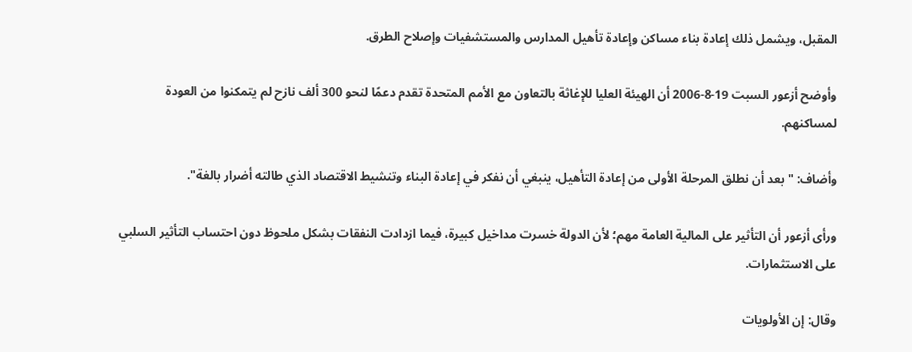المقبل، ويشمل ذلك إعادة بناء مساكن وإعادة تأهيل المدارس والمستشفيات وإصلاح الطرق.

وأوضح أزعور السبت 19-8-2006 أن الهيئة العليا للإغاثة بالتعاون مع الأمم المتحدة تقدم دعمًا لنحو 300 ألف نازح لم يتمكنوا من العودة لمساكنهم.

وأضاف: "بعد أن نطلق المرحلة الأولى من إعادة التأهيل، ينبغي أن نفكر في إعادة البناء وتنشيط الاقتصاد الذي طالته أضرار بالغة".

ورأى أزعور أن التأثير على المالية العامة مهم؛ لأن الدولة خسرت مداخيل كبيرة، فيما ازدادت النفقات بشكل ملحوظ دون احتساب التأثير السلبي على الاستثمارات.

وقال: إن الأولويات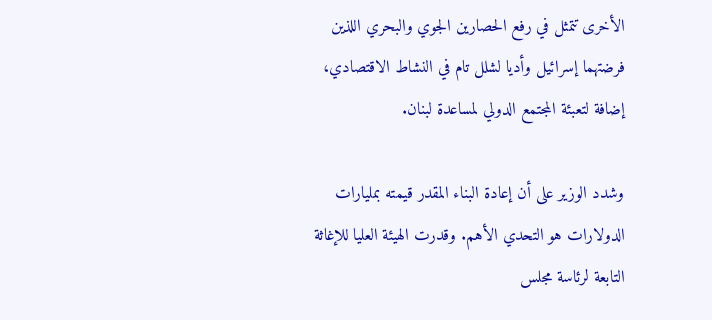الأخرى تتمثل في رفع الحصارين الجوي والبحري اللذين فرضتهما إسرائيل وأديا لشلل تام في النشاط الاقتصادي، إضافة لتعبئة المجتمع الدولي لمساعدة لبنان.

وشدد الوزير على أن إعادة البناء المقدر قيمته بمليارات الدولارات هو التحدي الأهم. وقدرت الهيئة العليا للإغاثة التابعة لرئاسة مجلس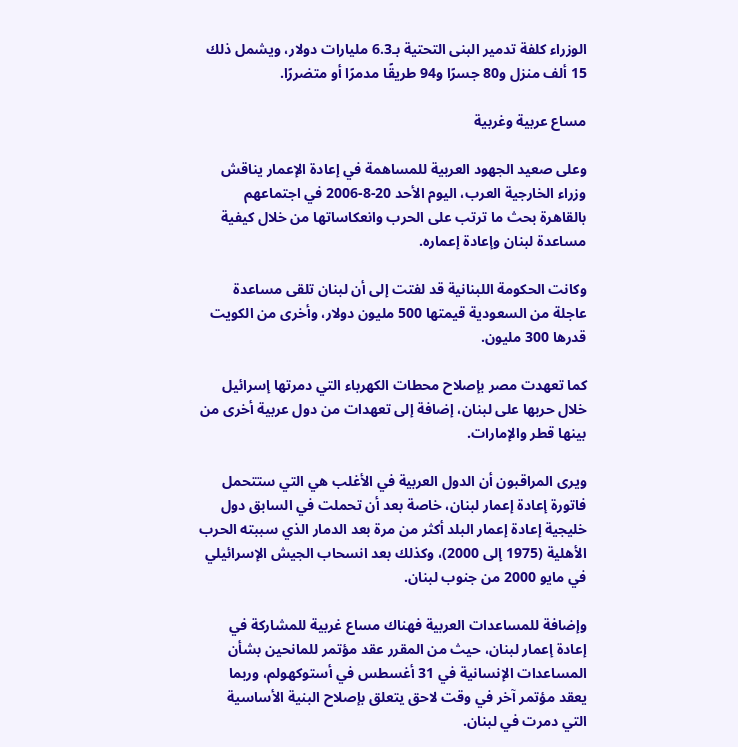الوزراء كلفة تدمير البنى التحتية بـ6.3 مليارات دولار، ويشمل ذلك 15 ألف منزل و80 جسرًا و94 طريقًا مدمرًا أو متضررًا.

مساع عربية وغربية

وعلى صعيد الجهود العربية للمساهمة في إعادة الإعمار يناقش وزراء الخارجية العرب، اليوم الأحد 20-8-2006 في اجتماعهم بالقاهرة بحث ما ترتب على الحرب وانعكاساتها من خلال كيفية مساعدة لبنان وإعادة إعماره.

وكانت الحكومة اللبنانية قد لفتت إلى أن لبنان تلقى مساعدة عاجلة من السعودية قيمتها 500 مليون دولار، وأخرى من الكويت قدرها 300 مليون.

كما تعهدت مصر بإصلاح محطات الكهرباء التي دمرتها إسرائيل خلال حربها على لبنان، إضافة إلى تعهدات من دول عربية أخرى من بينها قطر والإمارات.

ويرى المراقبون أن الدول العربية في الأغلب هي التي ستتحمل فاتورة إعادة إعمار لبنان، خاصة بعد أن تحملت في السابق دول خليجية إعادة إعمار البلد أكثر من مرة بعد الدمار الذي سببته الحرب الأهلية (1975 إلى 2000)، وكذلك بعد انسحاب الجيش الإسرائيلي في مايو 2000 من جنوب لبنان.

وإضافة للمساعدات العربية فهناك مساع غربية للمشاركة في إعادة إعمار لبنان، حيث من المقرر عقد مؤتمر للمانحين بشأن المساعدات الإنسانية في 31 أغسطس في أستوكهولم، وربما يعقد مؤتمر آخر في وقت لاحق يتعلق بإصلاح البنية الأساسية التي دمرت في لبنان.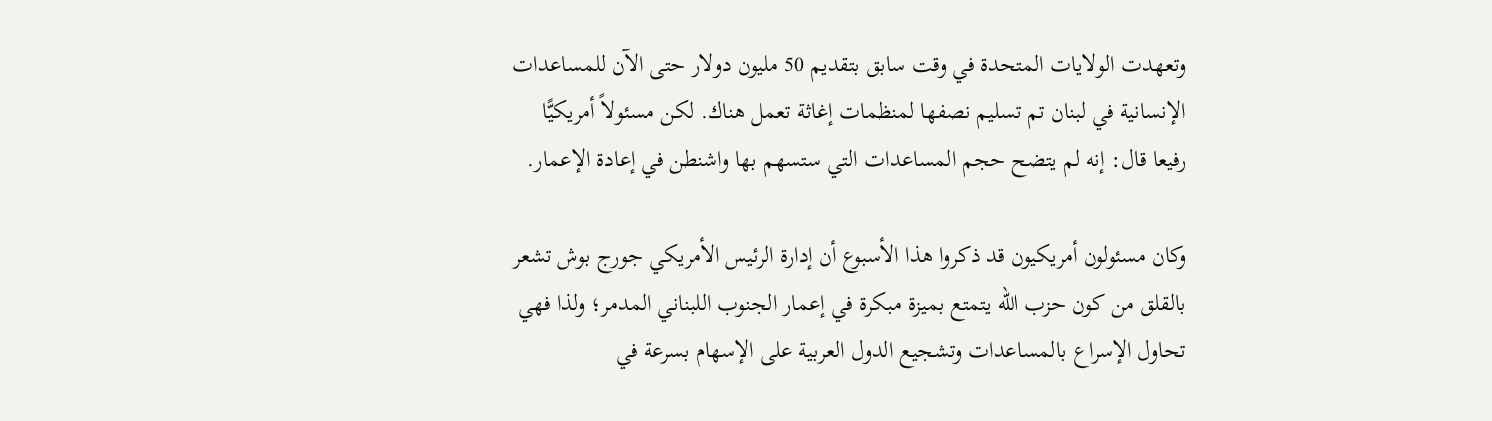وتعهدت الولايات المتحدة في وقت سابق بتقديم 50 مليون دولار حتى الآن للمساعدات الإنسانية في لبنان تم تسليم نصفها لمنظمات إغاثة تعمل هناك. لكن مسئولاً أمريكيًّا رفيعا قال: إنه لم يتضح حجم المساعدات التي ستسهم بها واشنطن في إعادة الإعمار.

وكان مسئولون أمريكيون قد ذكروا هذا الأسبوع أن إدارة الرئيس الأمريكي جورج بوش تشعر بالقلق من كون حزب الله يتمتع بميزة مبكرة في إعمار الجنوب اللبناني المدمر؛ ولذا فهي تحاول الإسراع بالمساعدات وتشجيع الدول العربية على الإسهام بسرعة في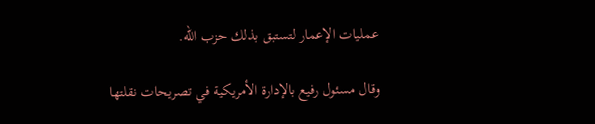عمليات الإعمار لتستبق بذلك حزب الله.

وقال مسئول رفيع بالإدارة الأمريكية في تصريحات نقلتها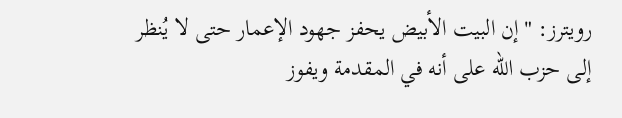رويترز: "إن البيت الأبيض يحفز جهود الإعمار حتى لا يُنظر إلى حزب الله على أنه في المقدمة ويفوز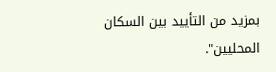بمزيد من التأييد بين السكان المحليين".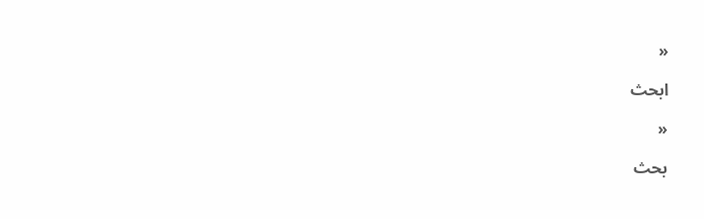«

ابحث

«

بحث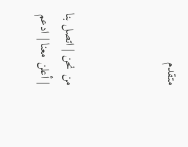متقدم



من نحن | اتصل بنا | أعلن معنا | ادعم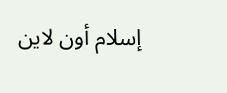إسلام أون لاين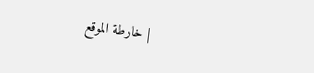| خارطة الموقع